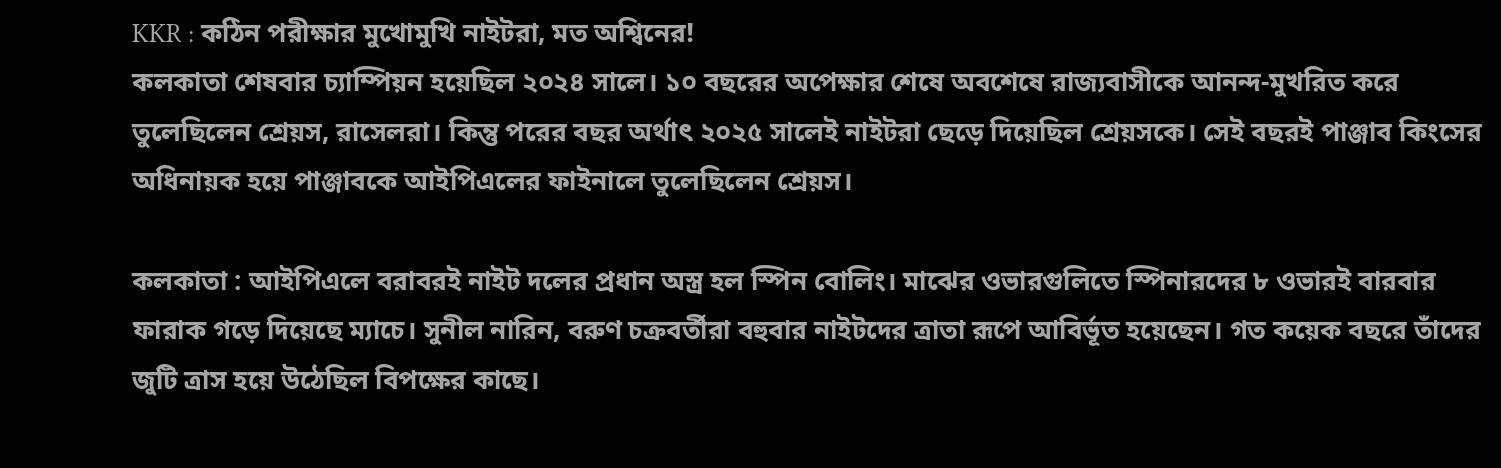KKR : কঠিন পরীক্ষার মুখোমুখি নাইটরা, মত অশ্বিনের!
কলকাতা শেষবার চ্যাম্পিয়ন হয়েছিল ২০২৪ সালে। ১০ বছরের অপেক্ষার শেষে অবশেষে রাজ্যবাসীকে আনন্দ-মুখরিত করে তুলেছিলেন শ্রেয়স, রাসেলরা। কিন্তু পরের বছর অর্থাৎ ২০২৫ সালেই নাইটরা ছেড়ে দিয়েছিল শ্রেয়সকে। সেই বছরই পাঞ্জাব কিংসের অধিনায়ক হয়ে পাঞ্জাবকে আইপিএলের ফাইনালে তুলেছিলেন শ্রেয়স।

কলকাতা : আইপিএলে বরাবরই নাইট দলের প্রধান অস্ত্র হল স্পিন বোলিং। মাঝের ওভারগুলিতে স্পিনারদের ৮ ওভারই বারবার ফারাক গড়ে দিয়েছে ম্যাচে। সুনীল নারিন, বরুণ চক্রবর্তীরা বহুবার নাইটদের ত্রাতা রূপে আবির্ভূত হয়েছেন। গত কয়েক বছরে তাঁদের জুটি ত্রাস হয়ে উঠেছিল বিপক্ষের কাছে।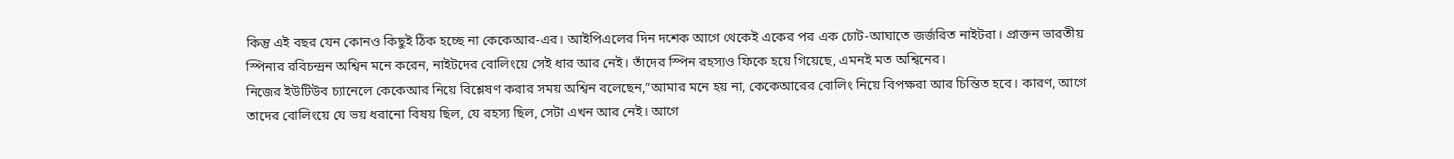কিন্তু এই বছর যেন কোনও কিছুই ঠিক হচ্ছে না কেকেআর-এর। আইপিএলের দিন দশেক আগে থেকেই একের পর এক চোট-আঘাতে জর্জরিত নাইটরা। প্রাক্তন ভারতীয় স্পিনার রবিচন্দ্রন অশ্বিন মনে করেন, নাইটদের বোলিংয়ে সেই ধার আর নেই। তাঁদের স্পিন রহস্যও ফিকে হয়ে গিয়েছে, এমনই মত অশ্বিনের।
নিজের ইউটিউব চ্যানেলে কেকেআর নিয়ে বিশ্লেষণ করার সময় অশ্বিন বলেছেন,”আমার মনে হয় না, কেকেআরের বোলিং নিয়ে বিপক্ষরা আর চিন্তিত হবে। কারণ, আগে তাদের বোলিংয়ে যে ভয় ধরানো বিষয় ছিল, যে রহস্য ছিল, সেটা এখন আর নেই। আগে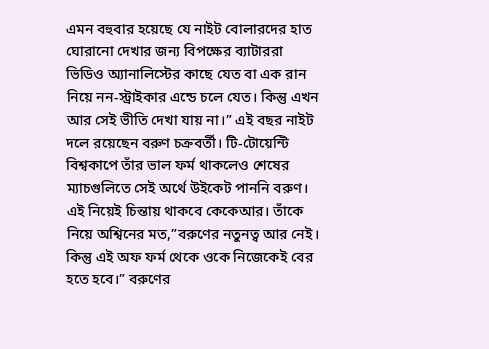এমন বহুবার হয়েছে যে নাইট বোলারদের হাত ঘোরানো দেখার জন্য বিপক্ষের ব্যাটাররা ভিডিও অ্যানালিস্টের কাছে যেত বা এক রান নিয়ে নন-স্ট্রাইকার এন্ডে চলে যেত। কিন্তু এখন আর সেই ভীতি দেখা যায় না।” এই বছর নাইট দলে রয়েছেন বরুণ চক্রবর্তী। টি-টোয়েন্টি বিশ্বকাপে তাঁর ভাল ফর্ম থাকলেও শেষের ম্যাচগুলিতে সেই অর্থে উইকেট পাননি বরুণ। এই নিয়েই চিন্তায় থাকবে কেকেআর। তাঁকে নিয়ে অশ্বিনের মত,”বরুণের নতুনত্ব আর নেই। কিন্তু এই অফ ফর্ম থেকে ওকে নিজেকেই বের হতে হবে।” বরুণের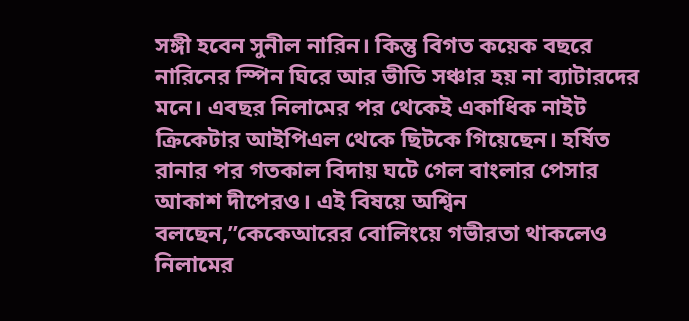সঙ্গী হবেন সুনীল নারিন। কিন্তু বিগত কয়েক বছরে নারিনের স্পিন ঘিরে আর ভীতি সঞ্চার হয় না ব্যাটারদের মনে। এবছর নিলামের পর থেকেই একাধিক নাইট ক্রিকেটার আইপিএল থেকে ছিটকে গিয়েছেন। হর্ষিত রানার পর গতকাল বিদায় ঘটে গেল বাংলার পেসার আকাশ দীপেরও। এই বিষয়ে অশ্বিন বলছেন,”কেকেআরের বোলিংয়ে গভীরতা থাকলেও নিলামের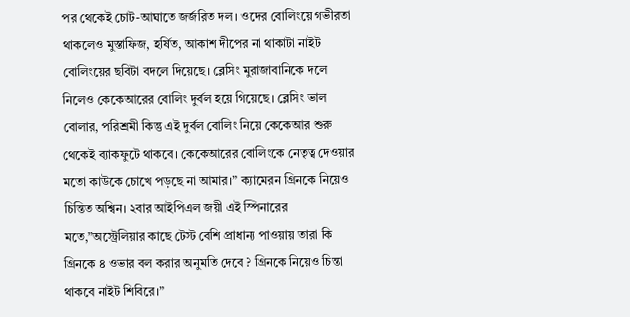পর থেকেই চোট-আঘাতে জর্জরিত দল। ওদের বোলিংয়ে গভীরতা থাকলেও মুস্তাফিজ, হর্ষিত, আকাশ দীপের না থাকাটা নাইট বোলিংয়ের ছবিটা বদলে দিয়েছে। ব্লেসিং মুরাজাবানিকে দলে নিলেও কেকেআরের বোলিং দুর্বল হয়ে গিয়েছে। ব্লেসিং ভাল বোলার, পরিশ্রমী কিন্তু এই দুর্বল বোলিং নিয়ে কেকেআর শুরু থেকেই ব্যাকফুটে থাকবে। কেকেআরের বোলিংকে নেতৃত্ব দেওয়ার মতো কাউকে চোখে পড়ছে না আমার।” ক্যামেরন গ্রিনকে নিয়েও চিন্তিত অশ্বিন। ২বার আইপিএল জয়ী এই স্পিনারের মতে,”অস্ট্রেলিয়ার কাছে টেস্ট বেশি প্রাধান্য পাওয়ায় তারা কি গ্রিনকে ৪ ওভার বল করার অনুমতি দেবে ? গ্রিনকে নিয়েও চিন্তা থাকবে নাইট শিবিরে।”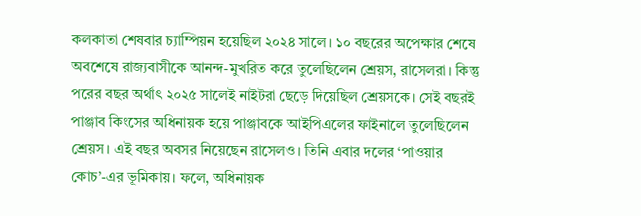কলকাতা শেষবার চ্যাম্পিয়ন হয়েছিল ২০২৪ সালে। ১০ বছরের অপেক্ষার শেষে অবশেষে রাজ্যবাসীকে আনন্দ-মুখরিত করে তুলেছিলেন শ্রেয়স, রাসেলরা। কিন্তু পরের বছর অর্থাৎ ২০২৫ সালেই নাইটরা ছেড়ে দিয়েছিল শ্রেয়সকে। সেই বছরই পাঞ্জাব কিংসের অধিনায়ক হয়ে পাঞ্জাবকে আইপিএলের ফাইনালে তুলেছিলেন শ্রেয়স। এই বছর অবসর নিয়েছেন রাসেলও। তিনি এবার দলের ‘পাওয়ার কোচ’-এর ভূমিকায়। ফলে, অধিনায়ক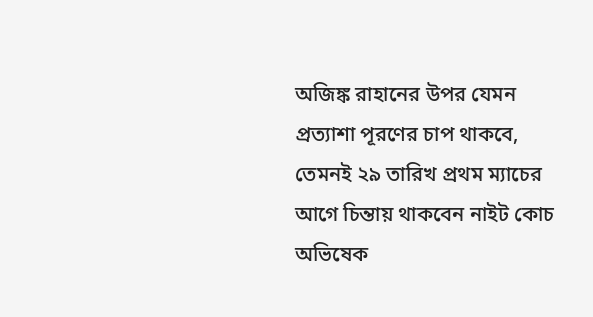অজিঙ্ক রাহানের উপর যেমন প্রত্যাশা পূরণের চাপ থাকবে, তেমনই ২৯ তারিখ প্রথম ম্যাচের আগে চিন্তায় থাকবেন নাইট কোচ অভিষেক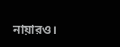নায়ারও।